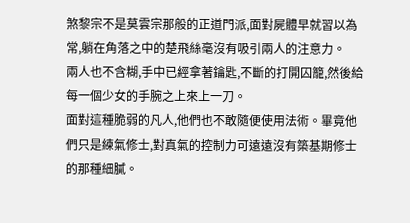煞黎宗不是莫雲宗那般的正道門派,面對屍體早就習以為常,躺在角落之中的楚飛絲毫沒有吸引兩人的注意力。
兩人也不含糊,手中已經拿著鑰匙,不斷的打開囚籠,然後給每一個少女的手腕之上來上一刀。
面對這種脆弱的凡人,他們也不敢隨便使用法術。畢竟他們只是練氣修士,對真氣的控制力可遠遠沒有築基期修士的那種細膩。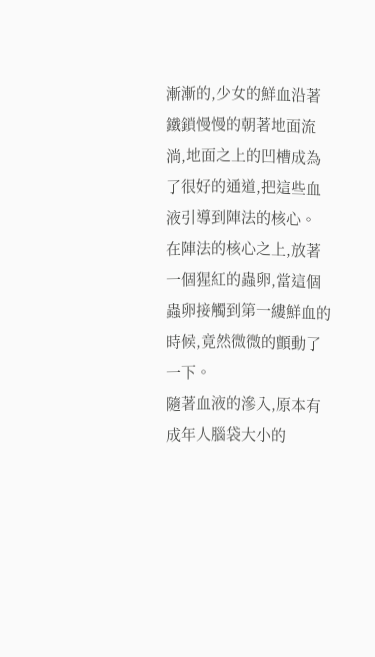漸漸的,少女的鮮血沿著鐵鎖慢慢的朝著地面流淌,地面之上的凹槽成為了很好的通道,把這些血液引導到陣法的核心。
在陣法的核心之上,放著一個猩紅的蟲卵,當這個蟲卵接觸到第一縷鮮血的時候,竟然微微的顫動了一下。
隨著血液的滲入,原本有成年人腦袋大小的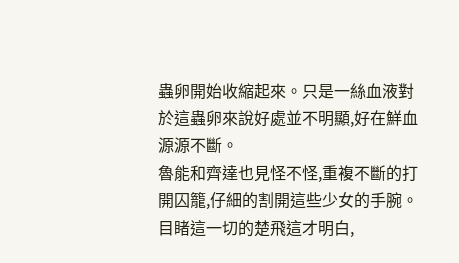蟲卵開始收縮起來。只是一絲血液對於這蟲卵來說好處並不明顯,好在鮮血源源不斷。
魯能和齊達也見怪不怪,重複不斷的打開囚籠,仔細的割開這些少女的手腕。
目睹這一切的楚飛這才明白,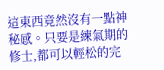這東西竟然沒有一點神秘感。只要是練氣期的修士,都可以輕松的完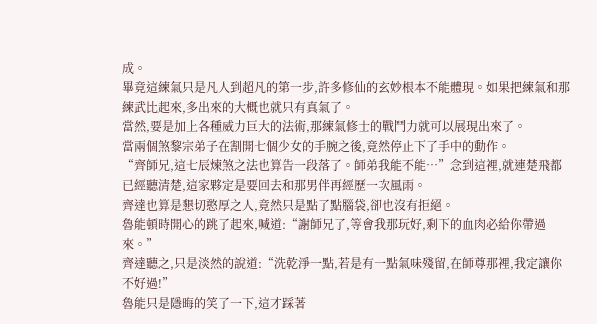成。
畢竟這練氣只是凡人到超凡的第一步,許多修仙的玄妙根本不能體現。如果把練氣和那練武比起來,多出來的大概也就只有真氣了。
當然,要是加上各種威力巨大的法術,那練氣修士的戰鬥力就可以展現出來了。
當兩個煞黎宗弟子在割開七個少女的手腕之後,竟然停止下了手中的動作。
“齊師兄,這七辰煉煞之法也算告一段落了。師弟我能不能…”念到這裡,就連楚飛都已經聽清楚,這家夥定是要回去和那男伴再經歷一次風雨。
齊達也算是懇切憨厚之人,竟然只是點了點腦袋,卻也沒有拒絕。
魯能頓時開心的跳了起來,喊道:“謝師兄了,等會我那玩好,剩下的血肉必給你帶過來。”
齊達聽之,只是淡然的說道:“洗乾淨一點,若是有一點氣味殘留,在師尊那裡,我定讓你不好過!”
魯能只是隱晦的笑了一下,這才踩著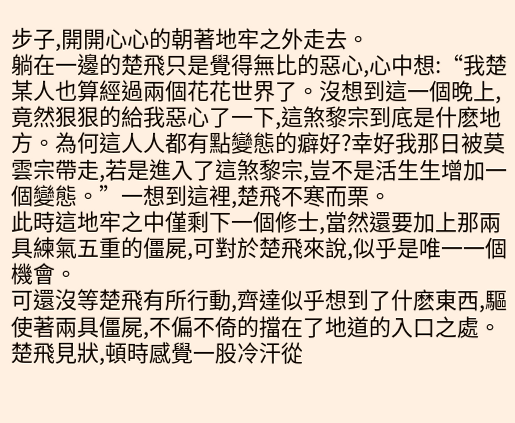步子,開開心心的朝著地牢之外走去。
躺在一邊的楚飛只是覺得無比的惡心,心中想:“我楚某人也算經過兩個花花世界了。沒想到這一個晚上,竟然狠狠的給我惡心了一下,這煞黎宗到底是什麽地方。為何這人人都有點變態的癖好?幸好我那日被莫雲宗帶走,若是進入了這煞黎宗,豈不是活生生增加一個變態。”一想到這裡,楚飛不寒而栗。
此時這地牢之中僅剩下一個修士,當然還要加上那兩具練氣五重的僵屍,可對於楚飛來說,似乎是唯一一個機會。
可還沒等楚飛有所行動,齊達似乎想到了什麽東西,驅使著兩具僵屍,不偏不倚的擋在了地道的入口之處。
楚飛見狀,頓時感覺一股冷汗從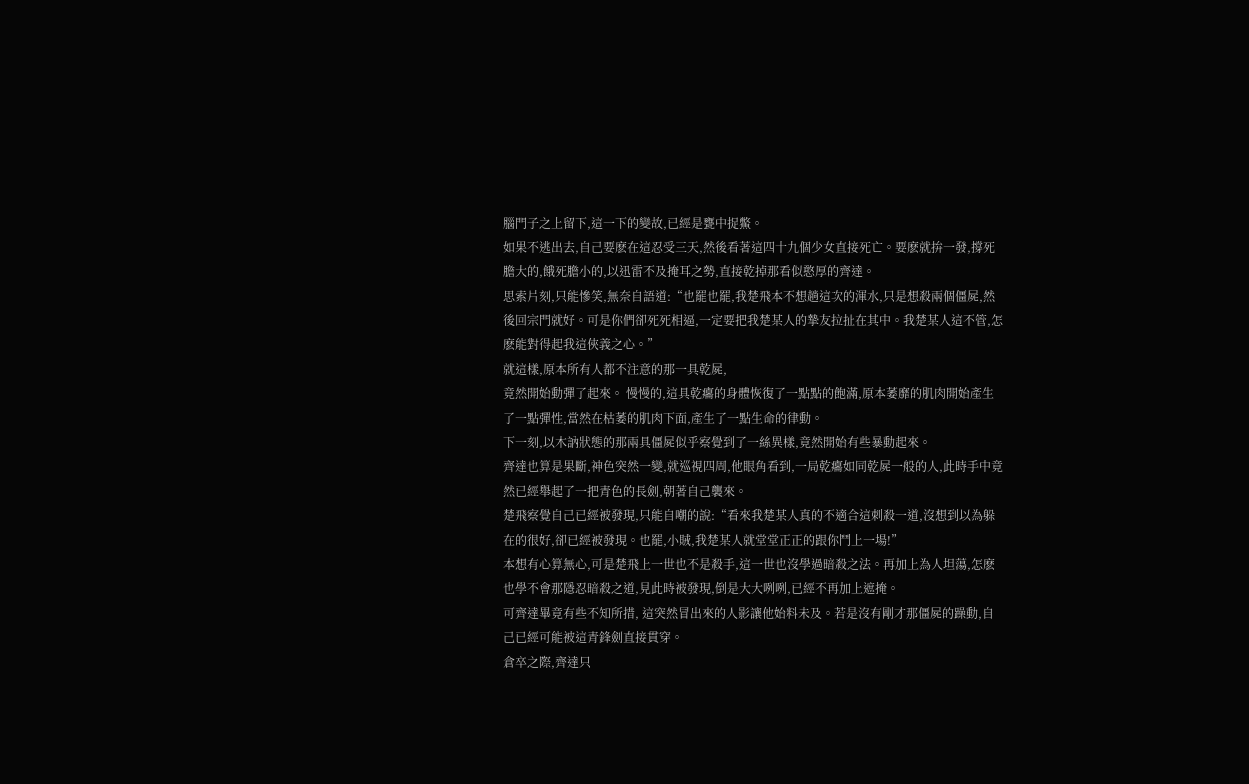腦門子之上留下,這一下的變故,已經是甕中捉鱉。
如果不逃出去,自己要麽在這忍受三天,然後看著這四十九個少女直接死亡。要麽就拚一發,撐死膽大的,餓死膽小的,以迅雷不及掩耳之勢,直接乾掉那看似憨厚的齊達。
思索片刻,只能慘笑,無奈自語道:“也罷也罷,我楚飛本不想趟這次的渾水,只是想殺兩個僵屍,然後回宗門就好。可是你們卻死死相逼,一定要把我楚某人的摯友拉扯在其中。我楚某人這不管,怎麽能對得起我這俠義之心。”
就這樣,原本所有人都不注意的那一具乾屍,
竟然開始動彈了起來。 慢慢的,這具乾癟的身體恢復了一點點的飽滿,原本萎靡的肌肉開始產生了一點彈性,當然在枯萎的肌肉下面,產生了一點生命的律動。
下一刻,以木訥狀態的那兩具僵屍似乎察覺到了一絲異樣,竟然開始有些暴動起來。
齊達也算是果斷,神色突然一變,就巡視四周,他眼角看到,一局乾癟如同乾屍一般的人,此時手中竟然已經舉起了一把青色的長劍,朝著自己襲來。
楚飛察覺自己已經被發現,只能自嘲的說:“看來我楚某人真的不適合這刺殺一道,沒想到以為躲在的很好,卻已經被發現。也罷,小賊,我楚某人就堂堂正正的跟你鬥上一場!”
本想有心算無心,可是楚飛上一世也不是殺手,這一世也沒學過暗殺之法。再加上為人坦蕩,怎麽也學不會那隱忍暗殺之道,見此時被發現,倒是大大咧咧,已經不再加上遮掩。
可齊達畢竟有些不知所措, 這突然冒出來的人影讓他始料未及。若是沒有剛才那僵屍的躁動,自己已經可能被這青鋒劍直接貫穿。
倉卒之際,齊達只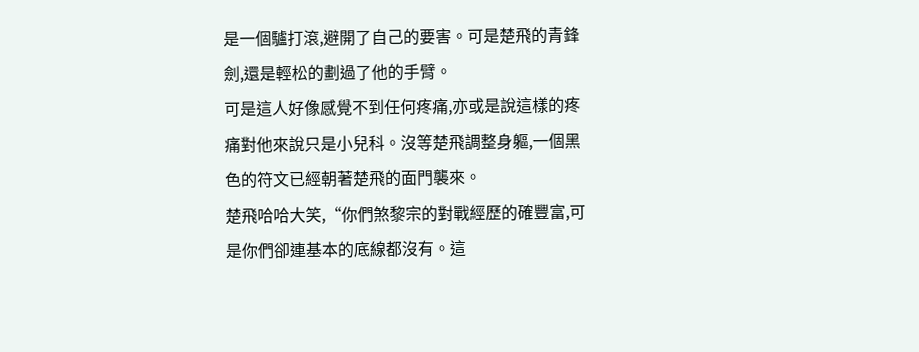是一個驢打滾,避開了自己的要害。可是楚飛的青鋒劍,還是輕松的劃過了他的手臂。
可是這人好像感覺不到任何疼痛,亦或是說這樣的疼痛對他來說只是小兒科。沒等楚飛調整身軀,一個黑色的符文已經朝著楚飛的面門襲來。
楚飛哈哈大笑,“你們煞黎宗的對戰經歷的確豐富,可是你們卻連基本的底線都沒有。這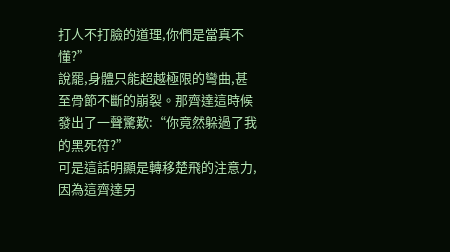打人不打臉的道理,你們是當真不懂?”
說罷,身體只能超越極限的彎曲,甚至骨節不斷的崩裂。那齊達這時候發出了一聲驚歎:“你竟然躲過了我的黑死符?”
可是這話明顯是轉移楚飛的注意力,因為這齊達另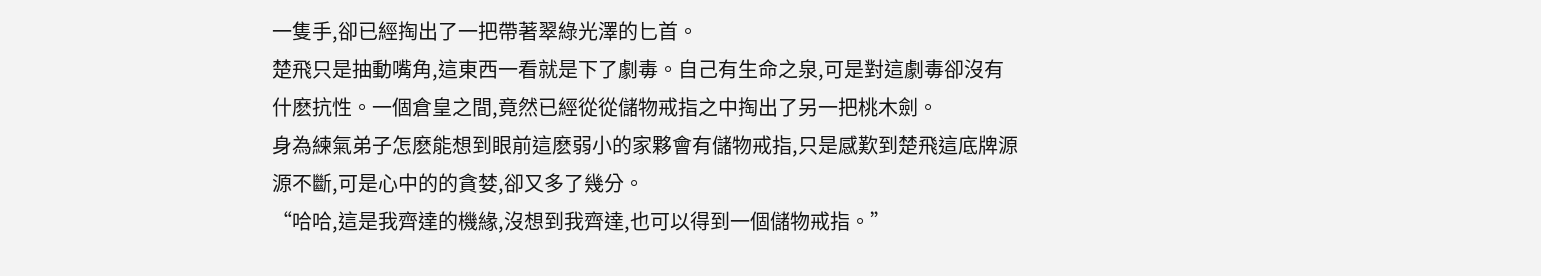一隻手,卻已經掏出了一把帶著翠綠光澤的匕首。
楚飛只是抽動嘴角,這東西一看就是下了劇毒。自己有生命之泉,可是對這劇毒卻沒有什麽抗性。一個倉皇之間,竟然已經從從儲物戒指之中掏出了另一把桃木劍。
身為練氣弟子怎麽能想到眼前這麽弱小的家夥會有儲物戒指,只是感歎到楚飛這底牌源源不斷,可是心中的的貪婪,卻又多了幾分。
“哈哈,這是我齊達的機緣,沒想到我齊達,也可以得到一個儲物戒指。”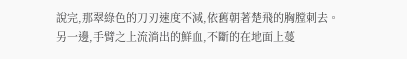說完,那翠綠色的刀刃速度不減,依舊朝著楚飛的胸膛刺去。
另一邊,手臂之上流淌出的鮮血,不斷的在地面上蔓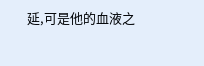延,可是他的血液之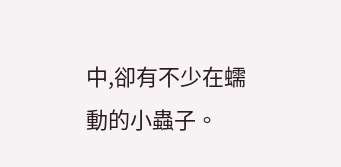中,卻有不少在蠕動的小蟲子。